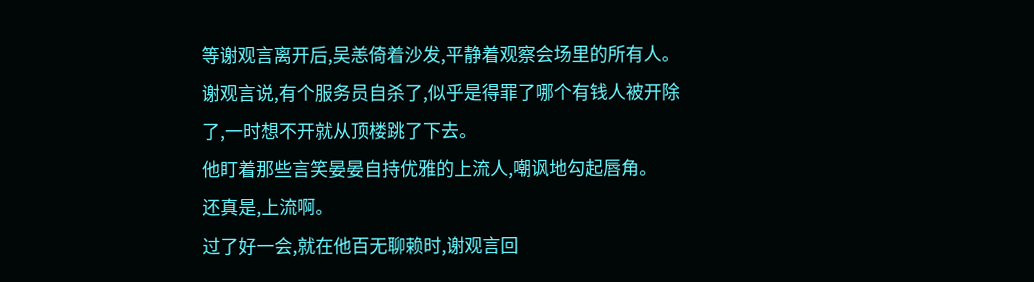等谢观言离开后,吴恙倚着沙发,平静着观察会场里的所有人。
谢观言说,有个服务员自杀了,似乎是得罪了哪个有钱人被开除了,一时想不开就从顶楼跳了下去。
他盯着那些言笑晏晏自持优雅的上流人,嘲讽地勾起唇角。
还真是,上流啊。
过了好一会,就在他百无聊赖时,谢观言回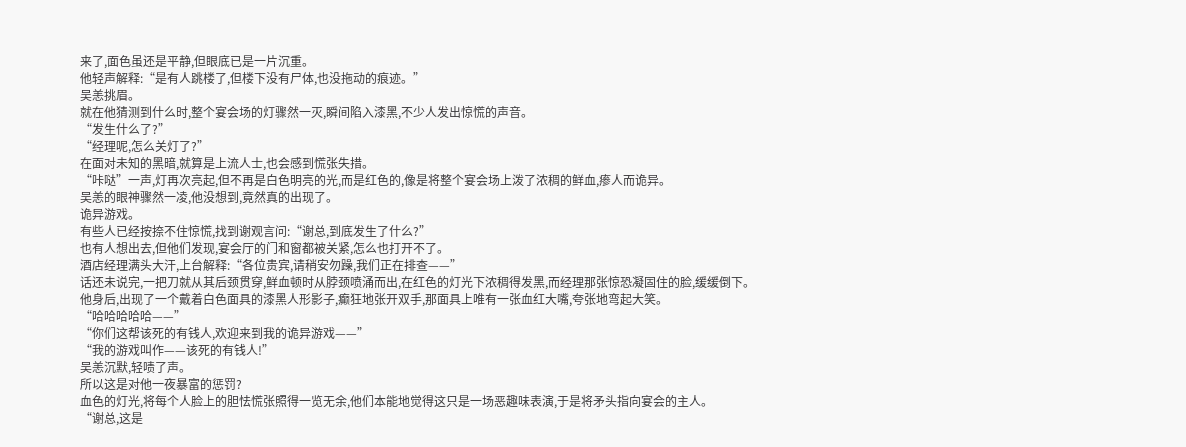来了,面色虽还是平静,但眼底已是一片沉重。
他轻声解释:“是有人跳楼了,但楼下没有尸体,也没拖动的痕迹。”
吴恙挑眉。
就在他猜测到什么时,整个宴会场的灯骤然一灭,瞬间陷入漆黑,不少人发出惊慌的声音。
“发生什么了?”
“经理呢,怎么关灯了?”
在面对未知的黑暗,就算是上流人士,也会感到慌张失措。
“咔哒”一声,灯再次亮起,但不再是白色明亮的光,而是红色的,像是将整个宴会场上泼了浓稠的鲜血,瘆人而诡异。
吴恙的眼神骤然一凌,他没想到,竟然真的出现了。
诡异游戏。
有些人已经按捺不住惊慌,找到谢观言问:“谢总,到底发生了什么?”
也有人想出去,但他们发现,宴会厅的门和窗都被关紧,怎么也打开不了。
酒店经理满头大汗,上台解释:“各位贵宾,请稍安勿躁,我们正在排查——”
话还未说完,一把刀就从其后颈贯穿,鲜血顿时从脖颈喷涌而出,在红色的灯光下浓稠得发黑,而经理那张惊恐凝固住的脸,缓缓倒下。
他身后,出现了一个戴着白色面具的漆黑人形影子,癫狂地张开双手,那面具上唯有一张血红大嘴,夸张地弯起大笑。
“哈哈哈哈哈——”
“你们这帮该死的有钱人,欢迎来到我的诡异游戏——”
“我的游戏叫作——该死的有钱人!”
吴恙沉默,轻啧了声。
所以这是对他一夜暴富的惩罚?
血色的灯光,将每个人脸上的胆怯慌张照得一览无余,他们本能地觉得这只是一场恶趣味表演,于是将矛头指向宴会的主人。
“谢总,这是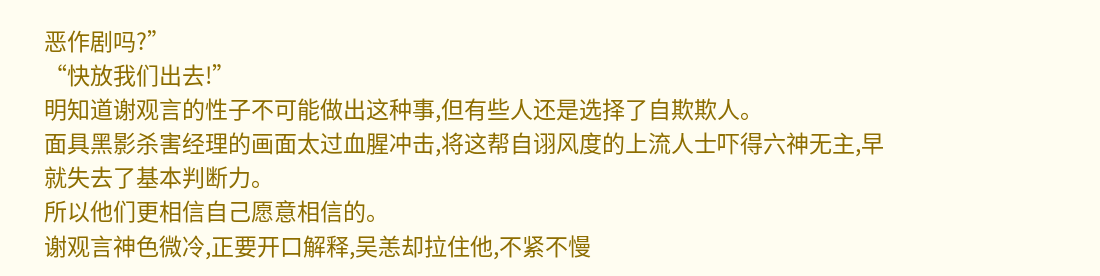恶作剧吗?”
“快放我们出去!”
明知道谢观言的性子不可能做出这种事,但有些人还是选择了自欺欺人。
面具黑影杀害经理的画面太过血腥冲击,将这帮自诩风度的上流人士吓得六神无主,早就失去了基本判断力。
所以他们更相信自己愿意相信的。
谢观言神色微冷,正要开口解释,吴恙却拉住他,不紧不慢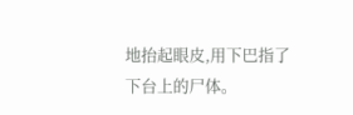地抬起眼皮,用下巴指了下台上的尸体。